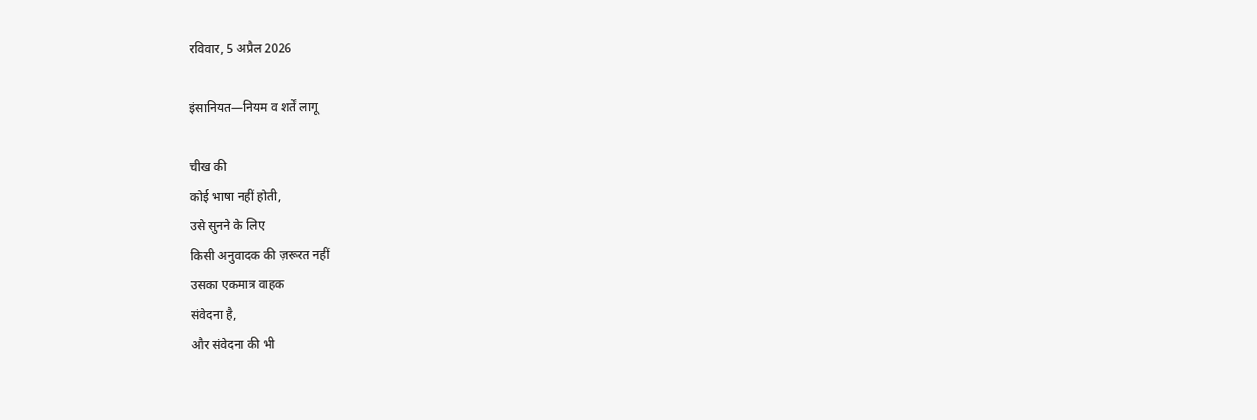रविवार, 5 अप्रैल 2026

इंसानियत—नियम व शर्तें लागू

चीख की
कोई भाषा नहीं होती,
उसे सुनने के लिए
किसी अनुवादक की ज़रूरत नहीं
उसका एकमात्र वाहक
संवेदना है,
और संवेदना की भी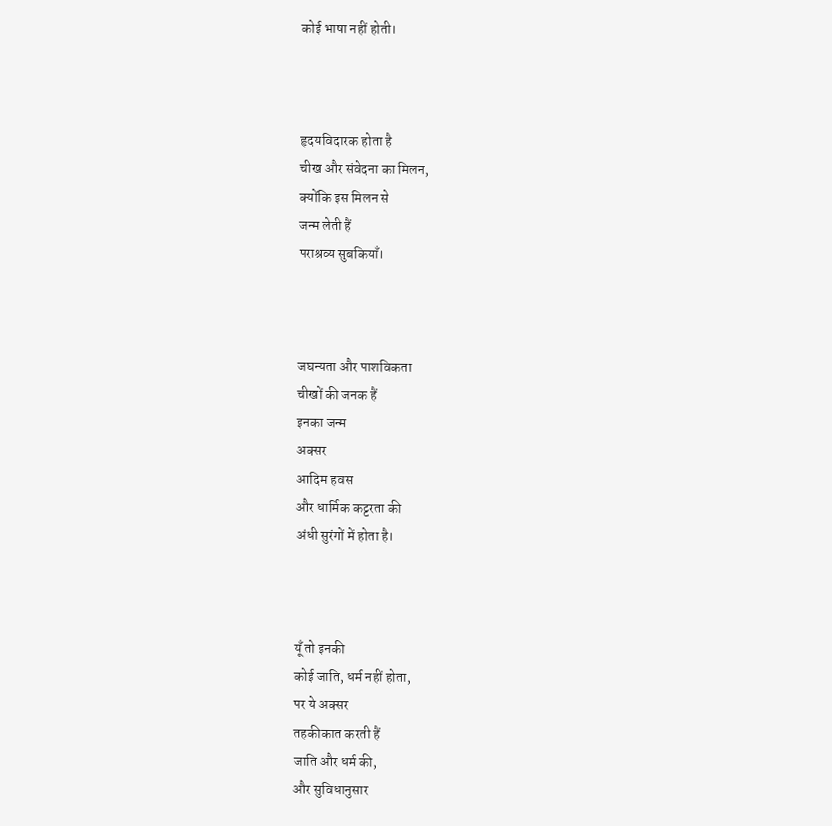कोई भाषा नहीं होती।



हृदयविदारक होता है
चीख और संवेदना का मिलन,
क्योंकि इस मिलन से
जन्म लेती हैं
पराश्रव्य सुबकियाँ।



जघन्यता और पाशविकता
चीखों की जनक हैं
इनका जन्म
अक्सर
आदिम हवस
और धार्मिक कट्टरता की
अंधी सुरंगों में होता है।



यूँ तो इनकी
कोई जाति, धर्म नहीं होता,
पर ये अक्सर
तहकीकात करती हैं
जाति और धर्म की,
और सुविधानुसार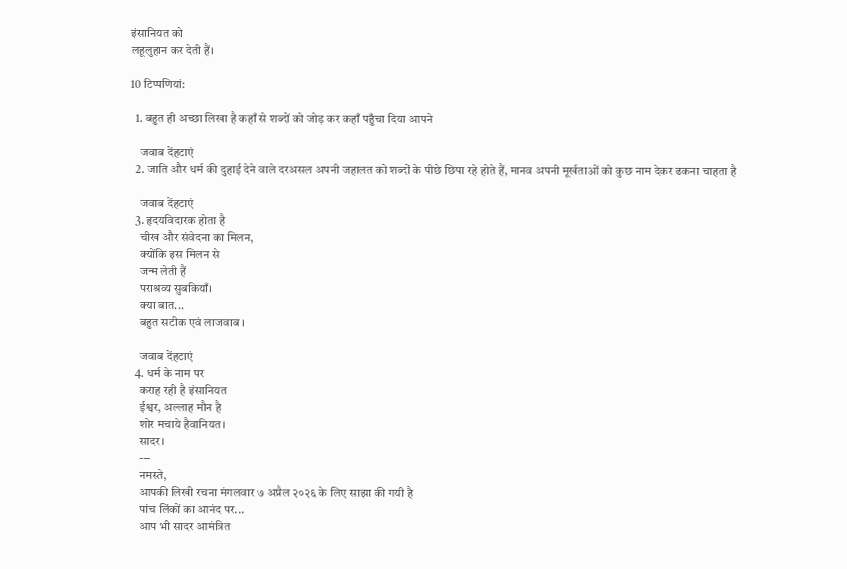इंसानियत को
लहूलुहान कर देती हैं।

10 टिप्‍पणियां:

  1. बहुत ही अच्छा लिखा है कहाँ से शब्दों को जोड़ कर कहाँ पहुँचा दिया आपने

    जवाब देंहटाएं
  2. जाति और धर्म की दुहाई देने वाले दरअसल अपनी जहालत को शब्दों के पीछे छिपा रहे होते हैं, मानव अपनी मूर्खताओं को कुछ नाम देकर ढकना चाहता है

    जवाब देंहटाएं
  3. हृदयविदारक होता है
    चीख और संवेदना का मिलन,
    क्योंकि इस मिलन से
    जन्म लेती हैं
    पराश्रव्य सुबकियाँ।
    क्या बात...
    बहुत सटीक एवं लाजवाब ।

    जवाब देंहटाएं
  4. धर्म के नाम पर
    कराह रही है इंसानियत
    ईश्वर, अल्लाह मौन है
    शोर मचाये हैवानियत।
    सादर।
    ---
    नमस्ते,
    आपकी लिखी रचना मंगलवार ७ अप्रैल २०२६ के लिए साझा की गयी है
    पांच लिंकों का आनंद पर...
    आप भी सादर आमंत्रित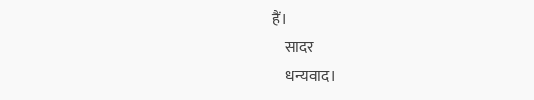हैं।
    सादर
    धन्यवाद।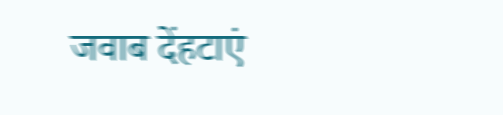जवाब देंहटाएं